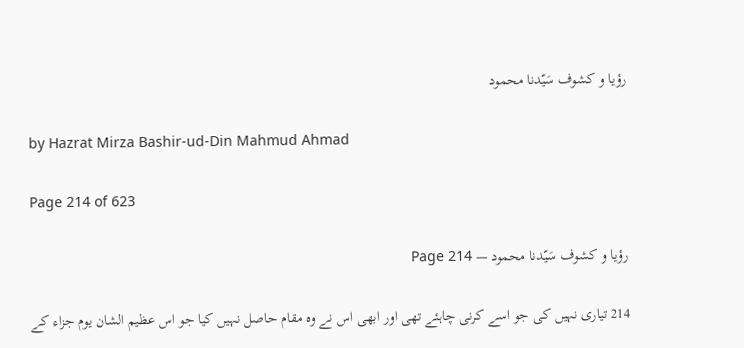رؤیا و کشوف سَیّدنا محمود

by Hazrat Mirza Bashir-ud-Din Mahmud Ahmad

Page 214 of 623

رؤیا و کشوف سَیّدنا محمود — Page 214

214 تیاری نہیں کی جو اسے کرنی چاہئے تھی اور ابھی اس نے وہ مقام حاصل نہیں کیا جو اس عظیم الشان یوم جزاء کے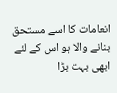انعامات کا اسے مستحق بنانے والا ہو اس کے لئے ابھی بہت بڑا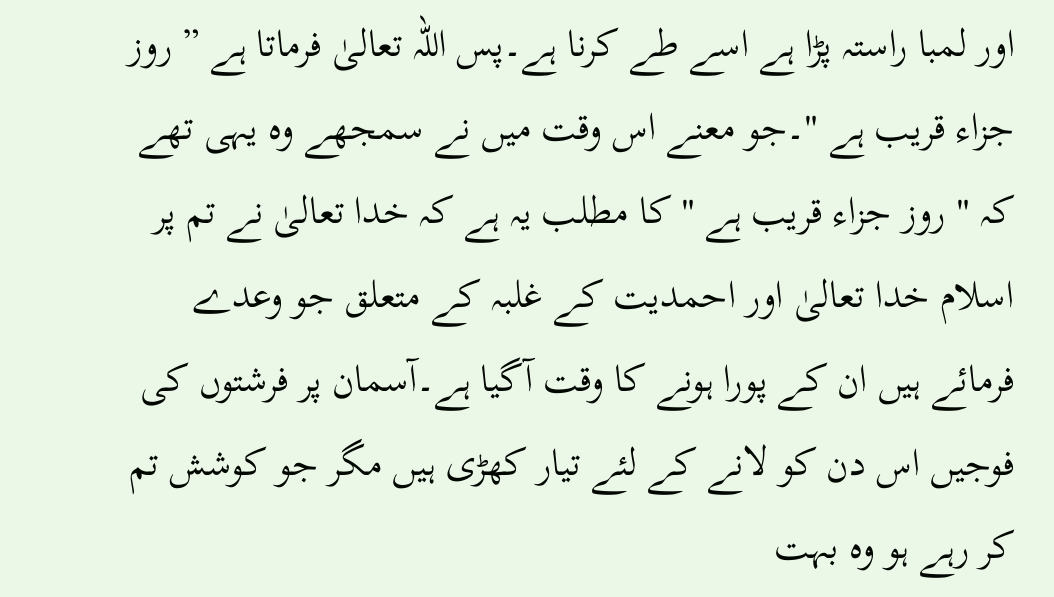اور لمبا راستہ پڑا ہے اسے طے کرنا ہے۔پس اللہ تعالیٰ فرماتا ہے ” روز جزاء قریب ہے "۔جو معنے اس وقت میں نے سمجھے وہ یہی تھے کہ " روز جزاء قریب ہے " کا مطلب یہ ہے کہ خدا تعالیٰ نے تم پر اسلام خدا تعالیٰ اور احمدیت کے غلبہ کے متعلق جو وعدے فرمائے ہیں ان کے پورا ہونے کا وقت آگیا ہے۔آسمان پر فرشتوں کی فوجیں اس دن کو لانے کے لئے تیار کھڑی ہیں مگر جو کوشش تم کر رہے ہو وہ بہت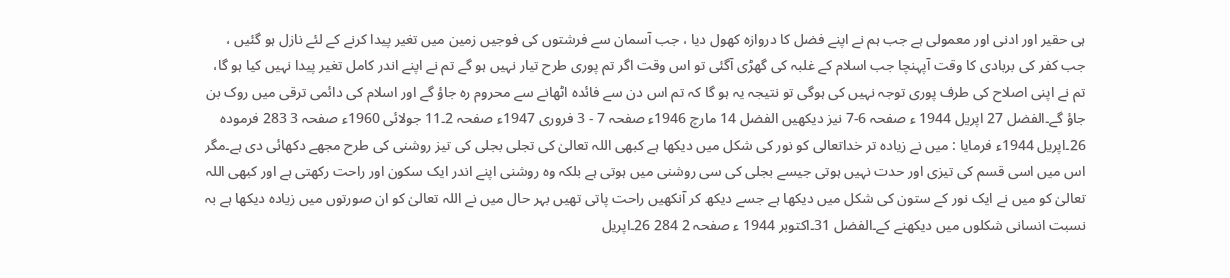ہی حقیر اور ادنی اور معمولی ہے جب ہم نے اپنے فضل کا دروازہ کھول دیا ، جب آسمان سے فرشتوں کی فوجیں زمین میں تغیر پیدا کرنے کے لئے نازل ہو گئیں ، جب کفر کی بربادی کا وقت آپہنچا جب اسلام کے غلبہ کی گھڑی آگئی تو اس وقت اگر تم پوری طرح تیار نہیں ہو گے تم نے اپنے اندر کامل تغیر پیدا نہیں کیا ہو گا، تم نے اپنی اصلاح کی طرف پوری توجہ نہیں کی ہوگی تو نتیجہ یہ ہو گا کہ تم اس دن سے فائدہ اٹھانے سے محروم رہ جاؤ گے اور اسلام کی دائمی ترقی میں روک بن جاؤ گے۔الفضل 27 اپریل 1944 ء صفحہ 6-7 نیز دیکھیں الفضل 14 مارچ 1946ء صفحہ 7 - 3 فروری 1947ء صفحہ 2۔11 جولائی 1960ء صفحہ 3 283 فرمودہ 26۔اپریل 1944ء فرمایا : میں نے زیادہ تر خداتعالی کو نور کی شکل میں دیکھا ہے کبھی اللہ تعالیٰ کی تجلی بجلی کی تیز روشنی کی طرح مجھے دکھائی دی ہے۔مگر اس میں اسی قسم کی تیزی اور حدت نہیں ہوتی جیسے بجلی کی سی روشنی میں ہوتی ہے بلکہ وہ روشنی اپنے اندر ایک سکون اور راحت رکھتی ہے اور کبھی اللہ تعالیٰ کو میں نے ایک نور کے ستون کی شکل میں دیکھا ہے جسے دیکھ کر آنکھیں راحت پاتی تھیں بہر حال میں نے اللہ تعالیٰ کو ان صورتوں میں زیادہ دیکھا ہے بہ نسبت انسانی شکلوں میں دیکھنے کے۔الفضل 31۔اکتوبر 1944 ء صفحہ 2 284 26۔اپریل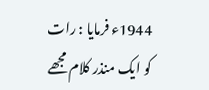1944ء فرمایا : رات کو ایک منذر کلام مجھے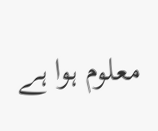معلوم ہوا ہے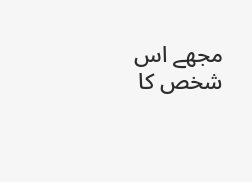مجھے اس شخص کا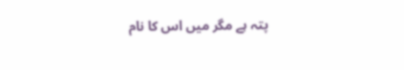پتہ ہے مگر میں اس کا نام